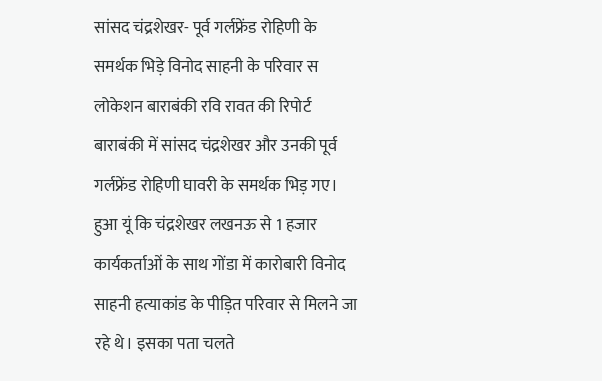सांसद चंद्रशेखर- पूर्व गर्लफ्रेंड रोहिणी के समर्थक भिड़े विनोद साहनी के परिवार स लोकेशन बाराबंकी रवि रावत की रिपोर्ट बाराबंकी में सांसद चंद्रशेखर और उनकी पूर्व गर्लफ्रेंड रोहिणी घावरी के समर्थक भिड़ गए। हुआ यूं कि चंद्रशेखर लखनऊ से 1 हजार कार्यकर्ताओं के साथ गोंडा में कारोबारी विनोद साहनी हत्याकांड के पीड़ित परिवार से मिलने जा रहे थे। इसका पता चलते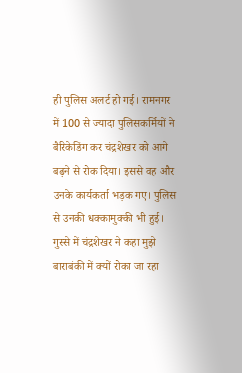ही पुलिस अलर्ट हो गई। रामनगर में 100 से ज्यादा पुलिसकर्मियों ने बैरिकेडिंग कर चंद्रशेखर को आगे बढ़ने से रोक दिया। इससे वह और उनके कार्यकर्ता भड़क गए। पुलिस से उनकी धक्कामुक्की भी हुई। गुस्से में चंद्रशेखर ने कहा मुझे बाराबंकी में क्यों रोका जा रहा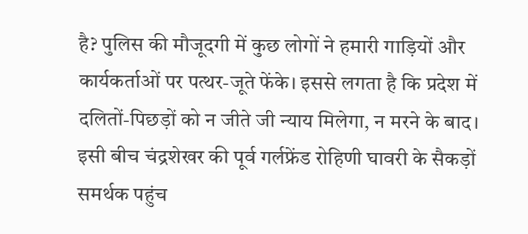है? पुलिस की मौजूदगी में कुछ लोगों ने हमारी गाड़ियों और कार्यकर्ताओं पर पत्थर-जूते फेंके। इससे लगता है कि प्रदेश में दलितों-पिछड़ों को न जीते जी न्याय मिलेगा, न मरने के बाद। इसी बीच चंद्रशेखर की पूर्व गर्लफ्रेंड रोहिणी घावरी के सैकड़ों समर्थक पहुंच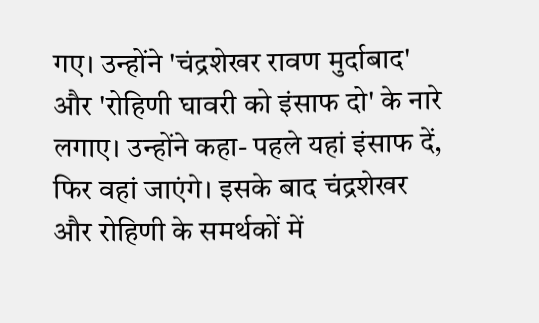गए। उन्होंने 'चंद्रशेखर रावण मुर्दाबाद' और 'रोहिणी घावरी को इंसाफ दो' के नारे लगाए। उन्होंने कहा- पहले यहां इंसाफ दें, फिर वहां जाएंगे। इसके बाद चंद्रशेखर और रोहिणी के समर्थकों में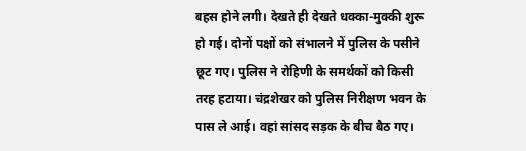बहस होने लगी। देखते ही देखते धक्का-मुक्की शुरू हो गई। दोनों पक्षों को संभालने में पुलिस के पसीने छूट गए। पुलिस ने रोहिणी के समर्थकों को किसी तरह हटाया। चंद्रशेखर को पुलिस निरीक्षण भवन के पास ले आई। वहां सांसद सड़क के बीच बैठ गए।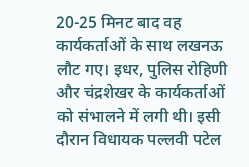20-25 मिनट बाद वह कार्यकर्ताओं के साथ लखनऊ लौट गए। इधर, पुलिस रोहिणी और चंद्रशेखर के कार्यकर्ताओं को संभालने में लगी थी। इसी दौरान विधायक पल्लवी पटेल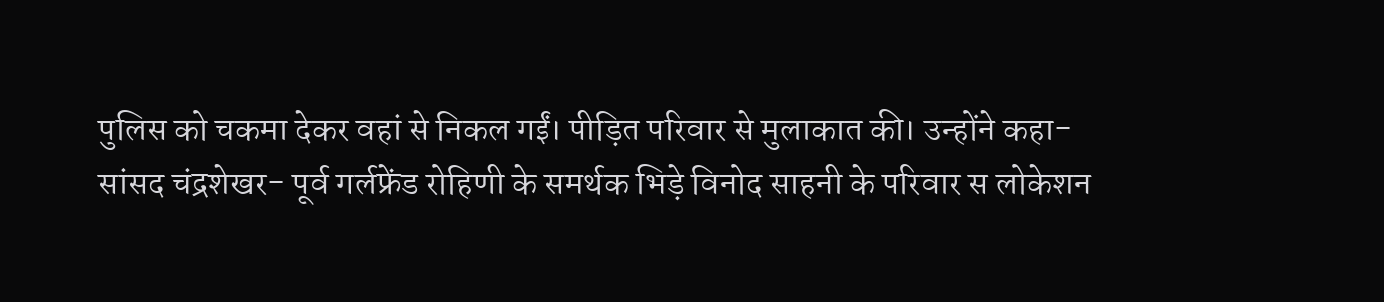पुलिस को चकमा देकर वहां से निकल गईं। पीड़ित परिवार से मुलाकात की। उन्होंने कहा-
सांसद चंद्रशेखर- पूर्व गर्लफ्रेंड रोहिणी के समर्थक भिड़े विनोद साहनी के परिवार स लोकेशन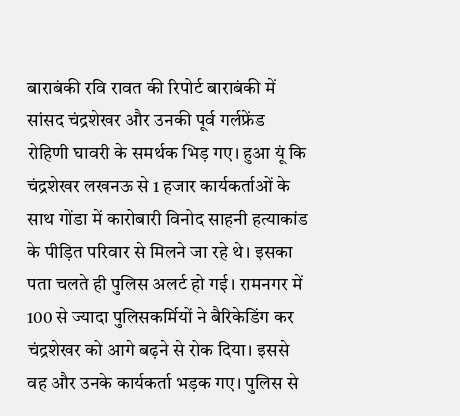बाराबंकी रवि रावत की रिपोर्ट बाराबंकी में सांसद चंद्रशेखर और उनकी पूर्व गर्लफ्रेंड रोहिणी घावरी के समर्थक भिड़ गए। हुआ यूं कि चंद्रशेखर लखनऊ से 1 हजार कार्यकर्ताओं के साथ गोंडा में कारोबारी विनोद साहनी हत्याकांड के पीड़ित परिवार से मिलने जा रहे थे। इसका पता चलते ही पुलिस अलर्ट हो गई। रामनगर में 100 से ज्यादा पुलिसकर्मियों ने बैरिकेडिंग कर चंद्रशेखर को आगे बढ़ने से रोक दिया। इससे वह और उनके कार्यकर्ता भड़क गए। पुलिस से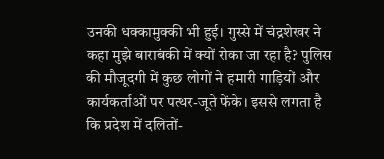उनकी धक्कामुक्की भी हुई। गुस्से में चंद्रशेखर ने कहा मुझे बाराबंकी में क्यों रोका जा रहा है? पुलिस की मौजूदगी में कुछ लोगों ने हमारी गाड़ियों और कार्यकर्ताओं पर पत्थर-जूते फेंके। इससे लगता है कि प्रदेश में दलितों-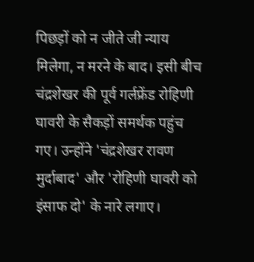पिछड़ों को न जीते जी न्याय मिलेगा, न मरने के बाद। इसी बीच चंद्रशेखर की पूर्व गर्लफ्रेंड रोहिणी घावरी के सैकड़ों समर्थक पहुंच गए। उन्होंने 'चंद्रशेखर रावण मुर्दाबाद' और 'रोहिणी घावरी को इंसाफ दो' के नारे लगाए।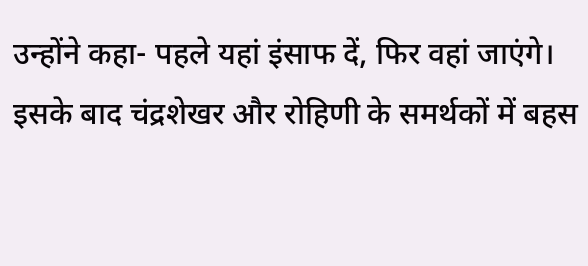उन्होंने कहा- पहले यहां इंसाफ दें, फिर वहां जाएंगे। इसके बाद चंद्रशेखर और रोहिणी के समर्थकों में बहस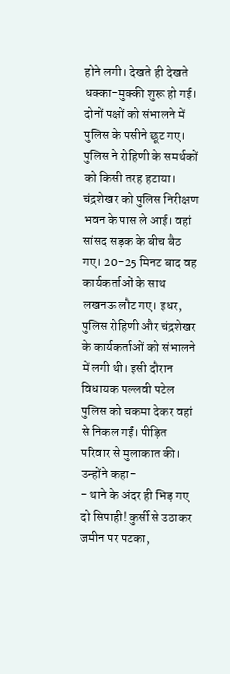होने लगी। देखते ही देखते धक्का-मुक्की शुरू हो गई। दोनों पक्षों को संभालने में पुलिस के पसीने छूट गए। पुलिस ने रोहिणी के समर्थकों को किसी तरह हटाया। चंद्रशेखर को पुलिस निरीक्षण भवन के पास ले आई। वहां सांसद सड़क के बीच बैठ गए। 20-25 मिनट बाद वह कार्यकर्ताओं के साथ लखनऊ लौट गए। इधर, पुलिस रोहिणी और चंद्रशेखर के कार्यकर्ताओं को संभालने में लगी थी। इसी दौरान विधायक पल्लवी पटेल पुलिस को चकमा देकर वहां से निकल गईं। पीड़ित परिवार से मुलाकात की। उन्होंने कहा-
- थाने के अंदर ही भिड़ गए दो सिपाही! कुर्सी से उठाकर जमीन पर पटका,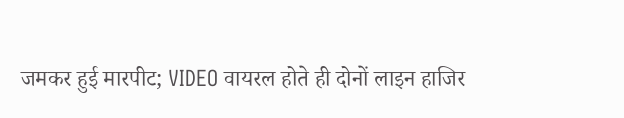जमकर हुई मारपीट; VIDEO वायरल होते ही दोनों लाइन हाजिर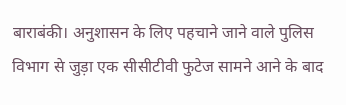बाराबंकी। अनुशासन के लिए पहचाने जाने वाले पुलिस विभाग से जुड़ा एक सीसीटीवी फुटेज सामने आने के बाद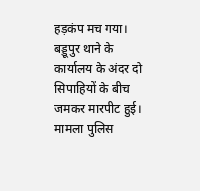हड़कंप मच गया। बड्डूपुर थाने के कार्यालय के अंदर दो सिपाहियों के बीच जमकर मारपीट हुई। मामला पुलिस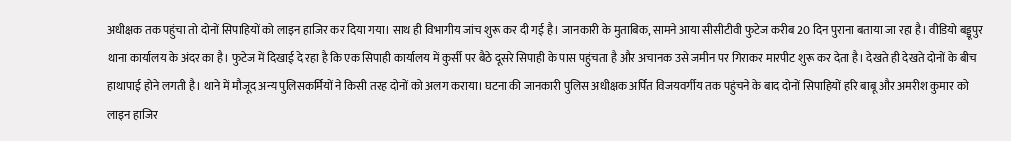अधीक्षक तक पहुंचा तो दोनों सिपाहियों को लाइन हाजिर कर दिया गया। साथ ही विभागीय जांच शुरू कर दी गई है। जानकारी के मुताबिक, सामने आया सीसीटीवी फुटेज करीब 20 दिन पुराना बताया जा रहा है। वीडियो बड्डूपुर थाना कार्यालय के अंदर का है। फुटेज में दिखाई दे रहा है कि एक सिपाही कार्यालय में कुर्सी पर बैठे दूसरे सिपाही के पास पहुंचता है और अचानक उसे जमीन पर गिराकर मारपीट शुरू कर देता है। देखते ही देखते दोनों के बीच हाथापाई होने लगती है। थाने में मौजूद अन्य पुलिसकर्मियों ने किसी तरह दोनों को अलग कराया। घटना की जानकारी पुलिस अधीक्षक अर्पित विजयवर्गीय तक पहुंचने के बाद दोनों सिपाहियों हरि बाबू और अमरीश कुमार को लाइन हाजिर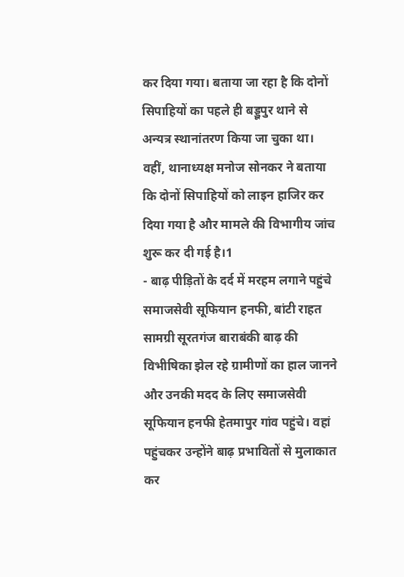कर दिया गया। बताया जा रहा है कि दोनों सिपाहियों का पहले ही बड्डूपुर थाने से अन्यत्र स्थानांतरण किया जा चुका था। वहीं, थानाध्यक्ष मनोज सोनकर ने बताया कि दोनों सिपाहियों को लाइन हाजिर कर दिया गया है और मामले की विभागीय जांच शुरू कर दी गई है।1
- बाढ़ पीड़ितों के दर्द में मरहम लगाने पहुंचे समाजसेवी सूफियान हनफी, बांटी राहत सामग्री सूरतगंज बाराबंकी बाढ़ की विभीषिका झेल रहे ग्रामीणों का हाल जानने और उनकी मदद के लिए समाजसेवी सूफियान हनफी हेतमापुर गांव पहुंचे। वहां पहुंचकर उन्होंने बाढ़ प्रभावितों से मुलाकात कर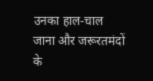उनका हाल-चाल जाना और जरूरतमंदों के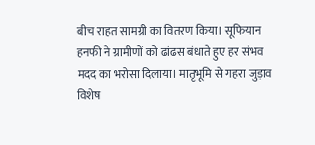बीच राहत सामग्री का वितरण किया। सूफियान हनफी ने ग्रामीणों को ढांढस बंधाते हुए हर संभव मदद का भरोसा दिलाया। मातृभूमि से गहरा जुड़ाव विशेष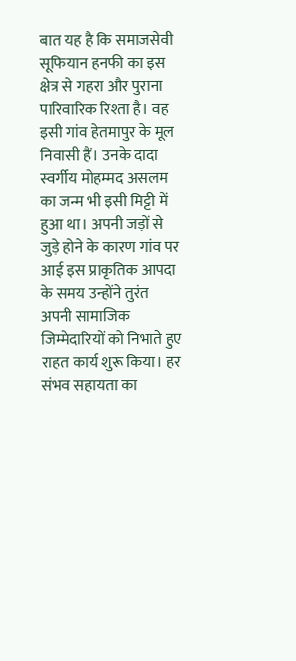बात यह है कि समाजसेवी सूफियान हनफी का इस क्षेत्र से गहरा और पुराना पारिवारिक रिश्ता है। वह इसी गांव हेतमापुर के मूल निवासी हैं। उनके दादा स्वर्गीय मोहम्मद असलम का जन्म भी इसी मिट्टी में हुआ था। अपनी जड़ों से जुड़े होने के कारण गांव पर आई इस प्राकृतिक आपदा के समय उन्होंने तुरंत अपनी सामाजिक जिम्मेदारियों को निभाते हुए राहत कार्य शुरू किया। हर संभव सहायता का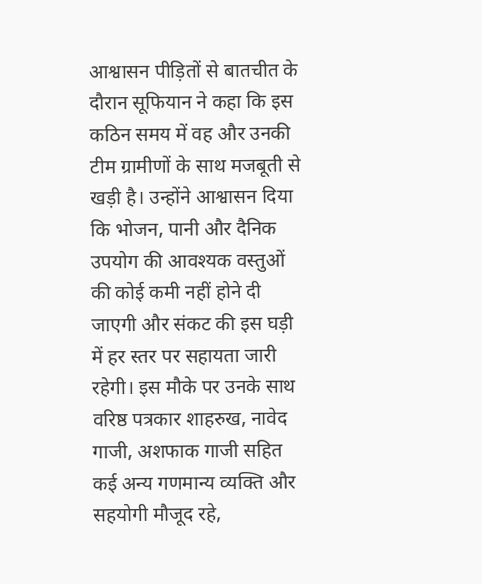आश्वासन पीड़ितों से बातचीत के दौरान सूफियान ने कहा कि इस कठिन समय में वह और उनकी टीम ग्रामीणों के साथ मजबूती से खड़ी है। उन्होंने आश्वासन दिया कि भोजन, पानी और दैनिक उपयोग की आवश्यक वस्तुओं की कोई कमी नहीं होने दी जाएगी और संकट की इस घड़ी में हर स्तर पर सहायता जारी रहेगी। इस मौके पर उनके साथ वरिष्ठ पत्रकार शाहरुख, नावेद गाजी, अशफाक गाजी सहित कई अन्य गणमान्य व्यक्ति और सहयोगी मौजूद रहे,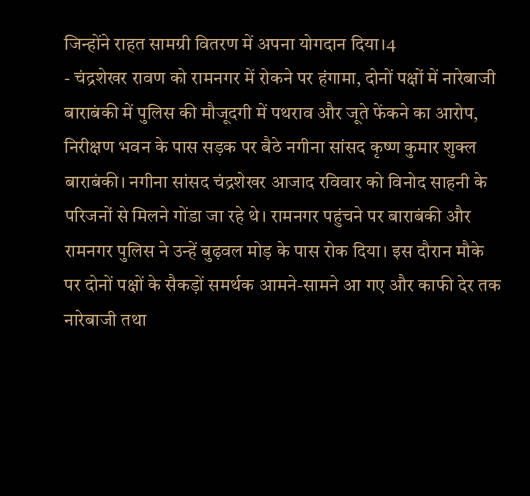जिन्होंने राहत सामग्री वितरण में अपना योगदान दिया।4
- चंद्रशेखर रावण को रामनगर में रोकने पर हंगामा, दोनों पक्षों में नारेबाजी बाराबंकी में पुलिस की मौजूदगी में पथराव और जूते फेंकने का आरोप, निरीक्षण भवन के पास सड़क पर बैठे नगीना सांसद कृष्ण कुमार शुक्ल बाराबंकी। नगीना सांसद चंद्रशेखर आजाद रविवार को विनोद साहनी के परिजनों से मिलने गोंडा जा रहे थे। रामनगर पहुंचने पर बाराबंकी और रामनगर पुलिस ने उन्हें बुढ़वल मोड़ के पास रोक दिया। इस दौरान मौके पर दोनों पक्षों के सैकड़ों समर्थक आमने-सामने आ गए और काफी देर तक नारेबाजी तथा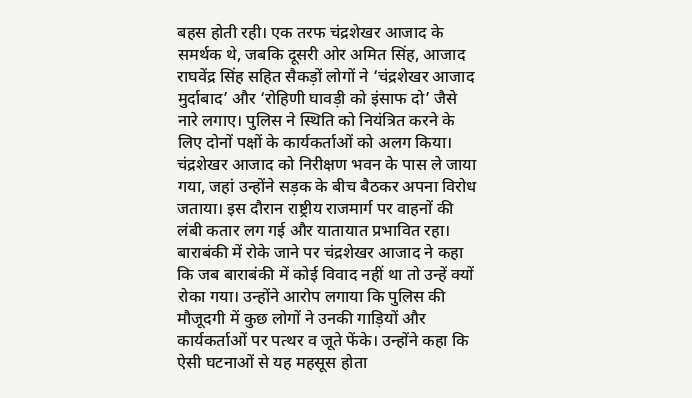बहस होती रही। एक तरफ चंद्रशेखर आजाद के समर्थक थे, जबकि दूसरी ओर अमित सिंह, आजाद राघवेंद्र सिंह सहित सैकड़ों लोगों ने ‘चंद्रशेखर आजाद मुर्दाबाद’ और ‘रोहिणी घावड़ी को इंसाफ दो’ जैसे नारे लगाए। पुलिस ने स्थिति को नियंत्रित करने के लिए दोनों पक्षों के कार्यकर्ताओं को अलग किया। चंद्रशेखर आजाद को निरीक्षण भवन के पास ले जाया गया, जहां उन्होंने सड़क के बीच बैठकर अपना विरोध जताया। इस दौरान राष्ट्रीय राजमार्ग पर वाहनों की लंबी कतार लग गई और यातायात प्रभावित रहा। बाराबंकी में रोके जाने पर चंद्रशेखर आजाद ने कहा कि जब बाराबंकी में कोई विवाद नहीं था तो उन्हें क्यों रोका गया। उन्होंने आरोप लगाया कि पुलिस की मौजूदगी में कुछ लोगों ने उनकी गाड़ियों और कार्यकर्ताओं पर पत्थर व जूते फेंके। उन्होंने कहा कि ऐसी घटनाओं से यह महसूस होता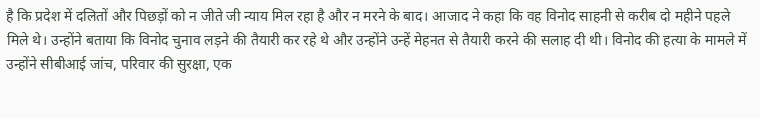है कि प्रदेश में दलितों और पिछड़ों को न जीते जी न्याय मिल रहा है और न मरने के बाद। आजाद ने कहा कि वह विनोद साहनी से करीब दो महीने पहले मिले थे। उन्होंने बताया कि विनोद चुनाव लड़ने की तैयारी कर रहे थे और उन्होंने उन्हें मेहनत से तैयारी करने की सलाह दी थी। विनोद की हत्या के मामले में उन्होंने सीबीआई जांच, परिवार की सुरक्षा, एक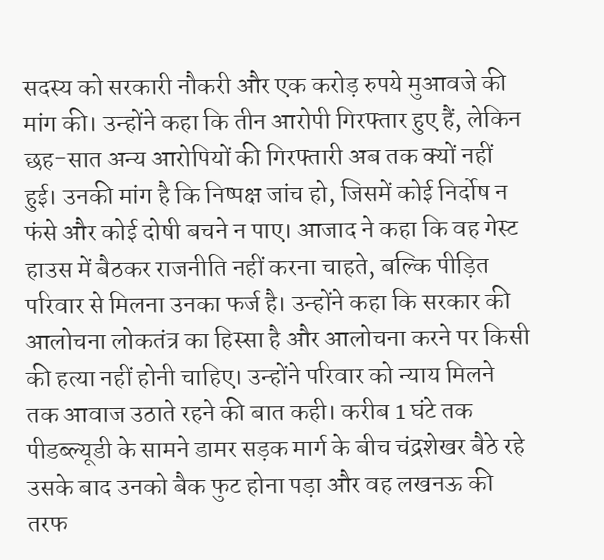सदस्य को सरकारी नौकरी और एक करोड़ रुपये मुआवजे की मांग की। उन्होंने कहा कि तीन आरोपी गिरफ्तार हुए हैं, लेकिन छह-सात अन्य आरोपियों की गिरफ्तारी अब तक क्यों नहीं हुई। उनकी मांग है कि निष्पक्ष जांच हो, जिसमें कोई निर्दोष न फंसे और कोई दोषी बचने न पाए। आजाद ने कहा कि वह गेस्ट हाउस में बैठकर राजनीति नहीं करना चाहते, बल्कि पीड़ित परिवार से मिलना उनका फर्ज है। उन्होंने कहा कि सरकार की आलोचना लोकतंत्र का हिस्सा है और आलोचना करने पर किसी की हत्या नहीं होनी चाहिए। उन्होंने परिवार को न्याय मिलने तक आवाज उठाते रहने की बात कही। करीब 1 घंटे तक पीडब्ल्यूडी के सामने डामर सड़क मार्ग के बीच चंद्रशेखर बैठे रहे उसके बाद उनको बैक फुट होना पड़ा और वह लखनऊ की तरफ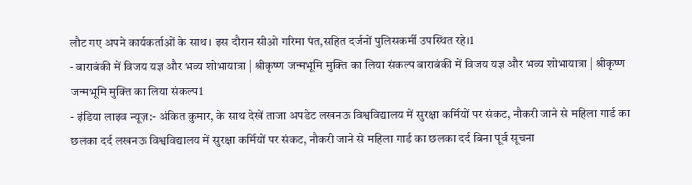लौट गए अपने कार्यकर्ताओं के साथ। इस दौरान सीओ गरिमा पंत,सहित दर्जनों पुलिसकर्मी उपस्थित रहे।1
- बाराबंकी में विजय यज्ञ और भव्य शोभायात्रा | श्रीकृष्ण जन्मभूमि मुक्ति का लिया संकल्प बाराबंकी में विजय यज्ञ और भव्य शोभायात्रा | श्रीकृष्ण जन्मभूमि मुक्ति का लिया संकल्प1
- इंडिया लाइव न्यूज़:- अंकित कुमार, के साथ देखें ताजा अपडेट लखनऊ विश्वविद्यालय में सुरक्षा कर्मियों पर संकट, नौकरी जाने से महिला गार्ड का छलका दर्द लखनऊ विश्वविद्यालय में सुरक्षा कर्मियों पर संकट, नौकरी जाने से महिला गार्ड का छलका दर्द बिना पूर्व सूचना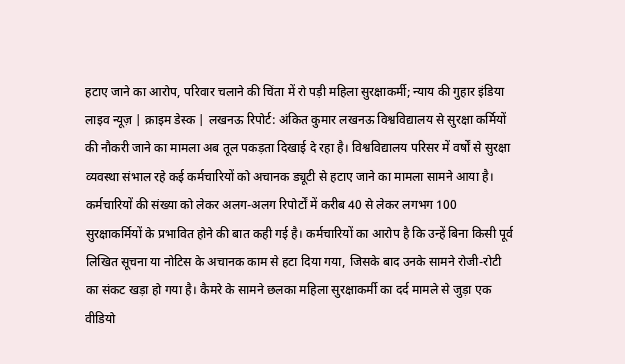हटाए जाने का आरोप, परिवार चलाने की चिंता में रो पड़ी महिला सुरक्षाकर्मी; न्याय की गुहार इंडिया लाइव न्यूज़ | क्राइम डेस्क | लखनऊ रिपोर्ट: अंकित कुमार लखनऊ विश्वविद्यालय से सुरक्षा कर्मियों की नौकरी जाने का मामला अब तूल पकड़ता दिखाई दे रहा है। विश्वविद्यालय परिसर में वर्षों से सुरक्षा व्यवस्था संभाल रहे कई कर्मचारियों को अचानक ड्यूटी से हटाए जाने का मामला सामने आया है। कर्मचारियों की संख्या को लेकर अलग-अलग रिपोर्टों में करीब 40 से लेकर लगभग 100 सुरक्षाकर्मियों के प्रभावित होने की बात कही गई है। कर्मचारियों का आरोप है कि उन्हें बिना किसी पूर्व लिखित सूचना या नोटिस के अचानक काम से हटा दिया गया, जिसके बाद उनके सामने रोजी-रोटी का संकट खड़ा हो गया है। कैमरे के सामने छलका महिला सुरक्षाकर्मी का दर्द मामले से जुड़ा एक वीडियो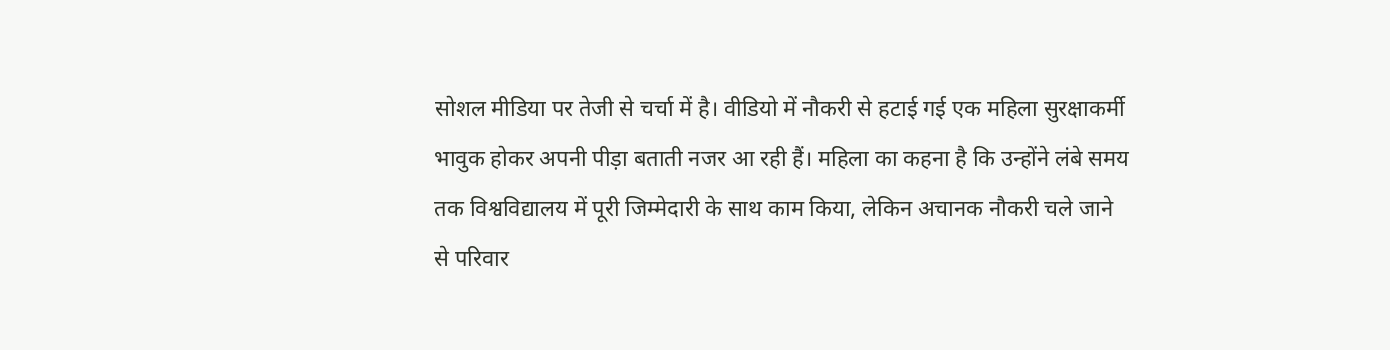सोशल मीडिया पर तेजी से चर्चा में है। वीडियो में नौकरी से हटाई गई एक महिला सुरक्षाकर्मी भावुक होकर अपनी पीड़ा बताती नजर आ रही हैं। महिला का कहना है कि उन्होंने लंबे समय तक विश्वविद्यालय में पूरी जिम्मेदारी के साथ काम किया, लेकिन अचानक नौकरी चले जाने से परिवार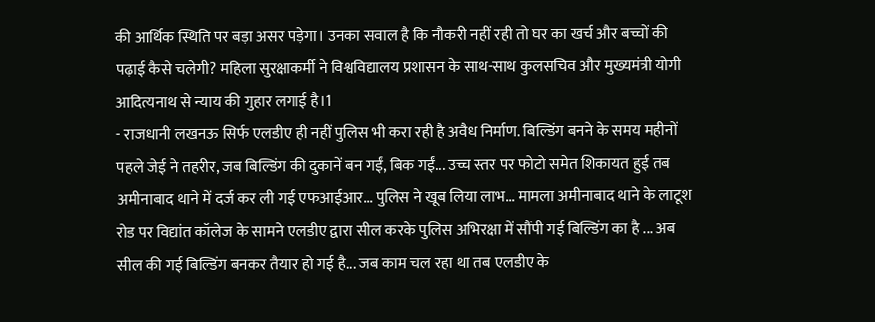की आर्थिक स्थिति पर बड़ा असर पड़ेगा। उनका सवाल है कि नौकरी नहीं रही तो घर का खर्च और बच्चों की पढ़ाई कैसे चलेगी? महिला सुरक्षाकर्मी ने विश्वविद्यालय प्रशासन के साथ-साथ कुलसचिव और मुख्यमंत्री योगी आदित्यनाथ से न्याय की गुहार लगाई है।1
- राजधानी लखनऊ सिर्फ एलडीए ही नहीं पुलिस भी करा रही है अवैध निर्माण. बिल्डिंग बनने के समय महीनों पहले जेई ने तहरीर, जब बिल्डिंग की दुकानें बन गईं, बिक गईं... उच्च स्तर पर फोटो समेत शिकायत हुई तब अमीनाबाद थाने में दर्ज कर ली गई एफआईआर... पुलिस ने खूब लिया लाभ... मामला अमीनाबाद थाने के लाटूश रोड पर विद्यांत कॉलेज के सामने एलडीए द्वारा सील करके पुलिस अभिरक्षा में सौंपी गई बिल्डिंग का है ... अब सील की गई बिल्डिंग बनकर तैयार हो गई है... जब काम चल रहा था तब एलडीए के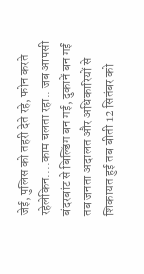जेई, पुलिस को तहरी देते रहे, फोन करते रहेलेकिन....काम चलता रहा.. जब आपसी बंदरबांट से बिल्डिंग बन गई, दुकानें बन गईं तब जनता अदालत और अधिकारियों से शिकायत हुई तब बीती 12 सितंबर को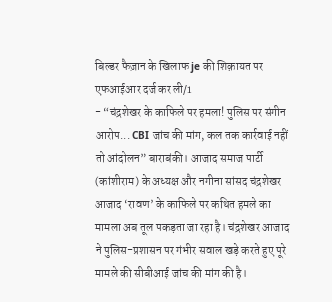बिल्डर फैज़ान के खिलाफ je की शिक़ायत पर एफआईआर दर्ज कर ली/1
- “चंद्रशेखर के काफिले पर हमला! पुलिस पर संगीन आरोप... CBI जांच की मांग, कल तक कार्रवाई नहीं तो आंदोलन” बाराबंकी। आजाद समाज पार्टी (कांशीराम) के अध्यक्ष और नगीना सांसद चंद्रशेखर आजाद ‘रावण’ के काफिले पर कथित हमले का मामला अब तूल पकड़ता जा रहा है। चंद्रशेखर आजाद ने पुलिस-प्रशासन पर गंभीर सवाल खड़े करते हुए पूरे मामले की सीबीआई जांच की मांग की है।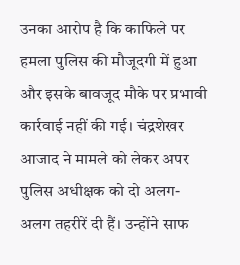उनका आरोप है कि काफिले पर हमला पुलिस की मौजूदगी में हुआ और इसके बावजूद मौके पर प्रभावी कार्रवाई नहीं की गई। चंद्रशेखर आजाद ने मामले को लेकर अपर पुलिस अधीक्षक को दो अलग-अलग तहरीरें दी हैं। उन्होंने साफ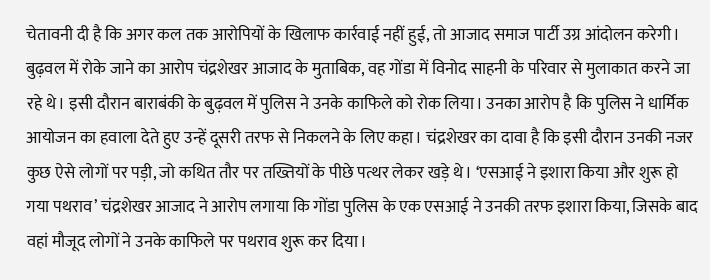चेतावनी दी है कि अगर कल तक आरोपियों के खिलाफ कार्रवाई नहीं हुई, तो आजाद समाज पार्टी उग्र आंदोलन करेगी। बुढ़वल में रोके जाने का आरोप चंद्रशेखर आजाद के मुताबिक, वह गोंडा में विनोद साहनी के परिवार से मुलाकात करने जा रहे थे। इसी दौरान बाराबंकी के बुढ़वल में पुलिस ने उनके काफिले को रोक लिया। उनका आरोप है कि पुलिस ने धार्मिक आयोजन का हवाला देते हुए उन्हें दूसरी तरफ से निकलने के लिए कहा। चंद्रशेखर का दावा है कि इसी दौरान उनकी नजर कुछ ऐसे लोगों पर पड़ी, जो कथित तौर पर तख्तियों के पीछे पत्थर लेकर खड़े थे। ‘एसआई ने इशारा किया और शुरू हो गया पथराव’ चंद्रशेखर आजाद ने आरोप लगाया कि गोंडा पुलिस के एक एसआई ने उनकी तरफ इशारा किया, जिसके बाद वहां मौजूद लोगों ने उनके काफिले पर पथराव शुरू कर दिया।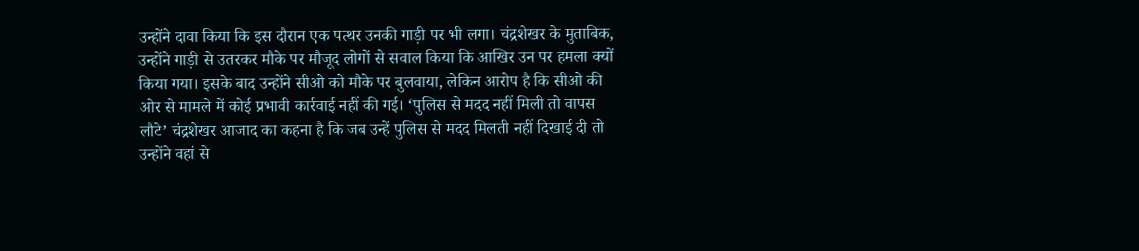उन्होंने दावा किया कि इस दौरान एक पत्थर उनकी गाड़ी पर भी लगा। चंद्रशेखर के मुताबिक, उन्होंने गाड़ी से उतरकर मौके पर मौजूद लोगों से सवाल किया कि आखिर उन पर हमला क्यों किया गया। इसके बाद उन्होंने सीओ को मौके पर बुलवाया, लेकिन आरोप है कि सीओ की ओर से मामले में कोई प्रभावी कार्रवाई नहीं की गई। ‘पुलिस से मदद नहीं मिली तो वापस लौटे’ चंद्रशेखर आजाद का कहना है कि जब उन्हें पुलिस से मदद मिलती नहीं दिखाई दी तो उन्होंने वहां से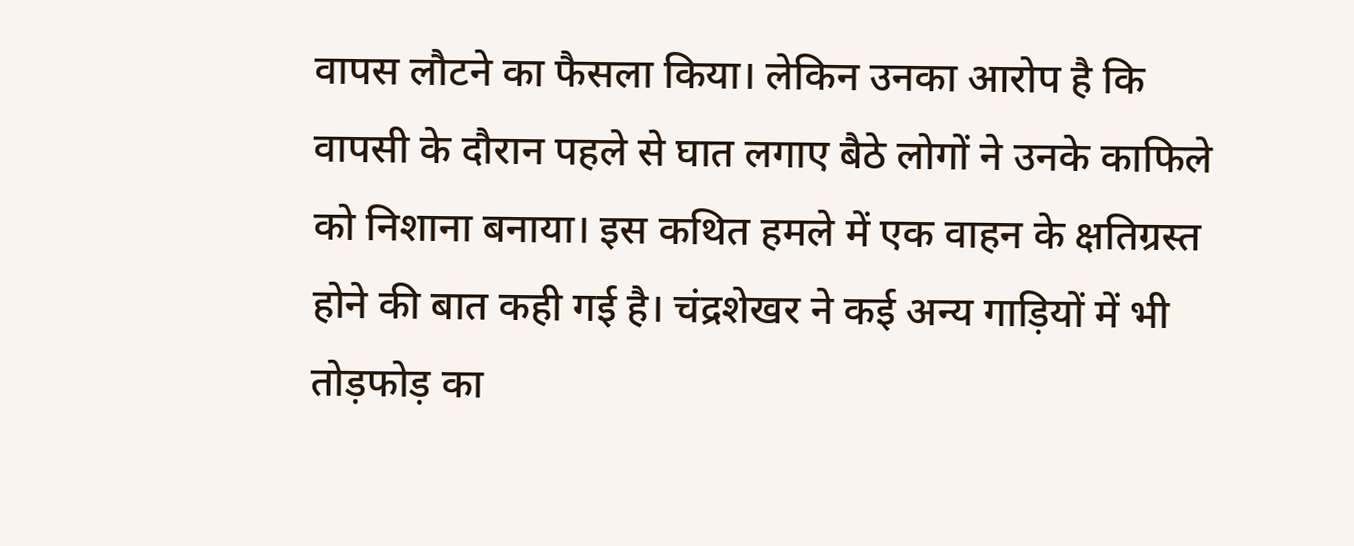वापस लौटने का फैसला किया। लेकिन उनका आरोप है कि वापसी के दौरान पहले से घात लगाए बैठे लोगों ने उनके काफिले को निशाना बनाया। इस कथित हमले में एक वाहन के क्षतिग्रस्त होने की बात कही गई है। चंद्रशेखर ने कई अन्य गाड़ियों में भी तोड़फोड़ का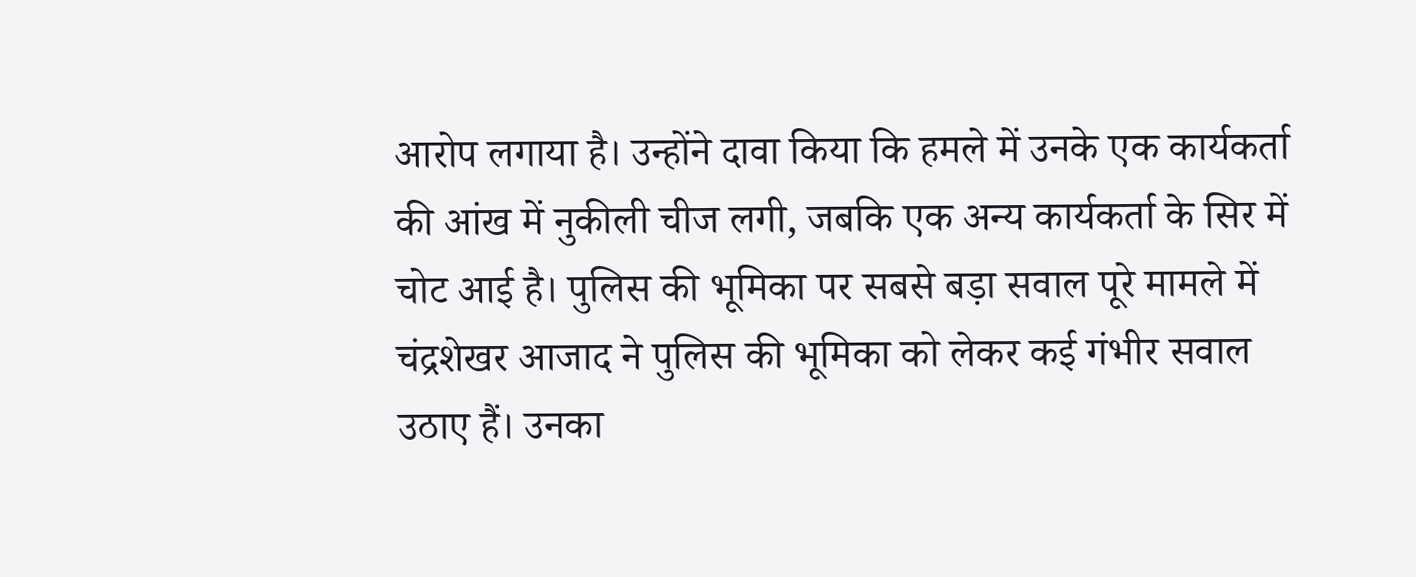आरोप लगाया है। उन्होंने दावा किया कि हमले में उनके एक कार्यकर्ता की आंख में नुकीली चीज लगी, जबकि एक अन्य कार्यकर्ता के सिर में चोट आई है। पुलिस की भूमिका पर सबसे बड़ा सवाल पूरे मामले में चंद्रशेखर आजाद ने पुलिस की भूमिका को लेकर कई गंभीर सवाल उठाए हैं। उनका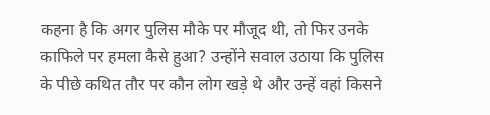कहना है कि अगर पुलिस मौके पर मौजूद थी, तो फिर उनके काफिले पर हमला कैसे हुआ? उन्होंने सवाल उठाया कि पुलिस के पीछे कथित तौर पर कौन लोग खड़े थे और उन्हें वहां किसने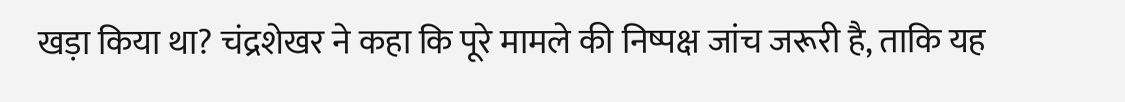खड़ा किया था? चंद्रशेखर ने कहा कि पूरे मामले की निष्पक्ष जांच जरूरी है, ताकि यह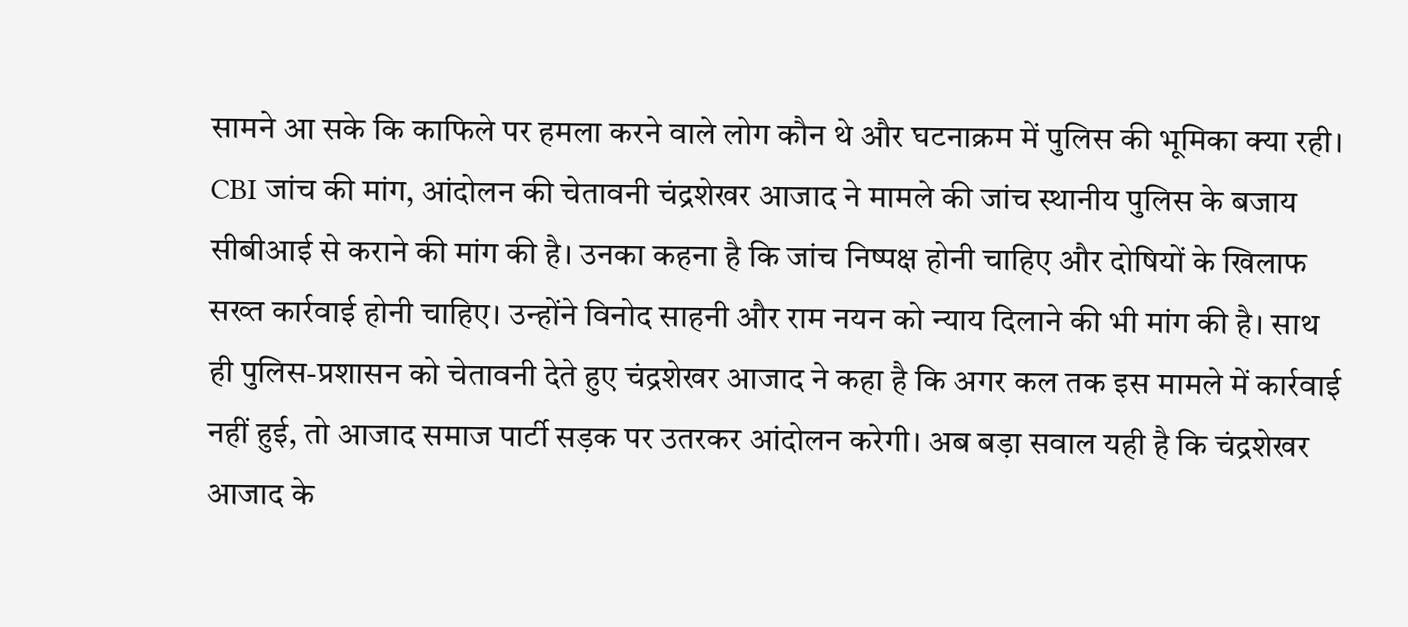सामने आ सके कि काफिले पर हमला करने वाले लोग कौन थे और घटनाक्रम में पुलिस की भूमिका क्या रही। CBI जांच की मांग, आंदोलन की चेतावनी चंद्रशेखर आजाद ने मामले की जांच स्थानीय पुलिस के बजाय सीबीआई से कराने की मांग की है। उनका कहना है कि जांच निष्पक्ष होनी चाहिए और दोषियों के खिलाफ सख्त कार्रवाई होनी चाहिए। उन्होंने विनोद साहनी और राम नयन को न्याय दिलाने की भी मांग की है। साथ ही पुलिस-प्रशासन को चेतावनी देते हुए चंद्रशेखर आजाद ने कहा है कि अगर कल तक इस मामले में कार्रवाई नहीं हुई, तो आजाद समाज पार्टी सड़क पर उतरकर आंदोलन करेगी। अब बड़ा सवाल यही है कि चंद्रशेखर आजाद के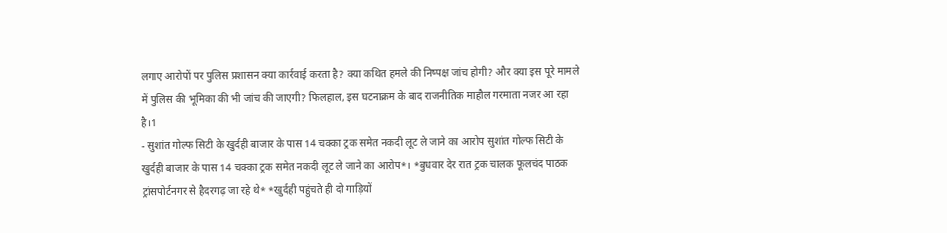लगाए आरोपों पर पुलिस प्रशासन क्या कार्रवाई करता है? क्या कथित हमले की निष्पक्ष जांच होगी? और क्या इस पूरे मामले में पुलिस की भूमिका की भी जांच की जाएगी? फिलहाल, इस घटनाक्रम के बाद राजनीतिक माहौल गरमाता नजर आ रहा है।1
- सुशांत गोल्फ सिटी के खुर्दही बाजार के पास 14 चक्का ट्रक समेत नकदी लूट ले जाने का आरोप सुशांत गोल्फ सिटी के खुर्दही बाजार के पास 14 चक्का ट्रक समेत नकदी लूट ले जाने का आरोप*। *बुधवार देर रात ट्रक चालक फूलचंद पाठक ट्रांसपोर्टनगर से हैदरगढ़ जा रहे थे* *खुर्दही पहुंचते ही दो गाड़ियों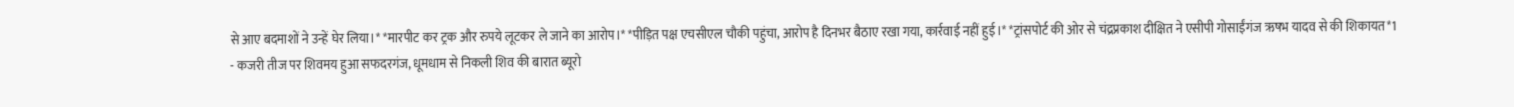से आए बदमाशों ने उन्हें घेर लिया।* *मारपीट कर ट्रक और रुपये लूटकर ले जाने का आरोप।* *पीड़ित पक्ष एचसीएल चौकी पहुंचा, आरोप है दिनभर बैठाए रखा गया, कार्रवाई नहीं हुई।* *ट्रांसपोर्ट की ओर से चंद्रप्रकाश दीक्षित ने एसीपी गोसाईंगंज ऋषभ यादव से की शिकायत*1
- कजरी तीज पर शिवमय हुआ सफदरगंज, धूमधाम से निकली शिव की बारात ब्यूरो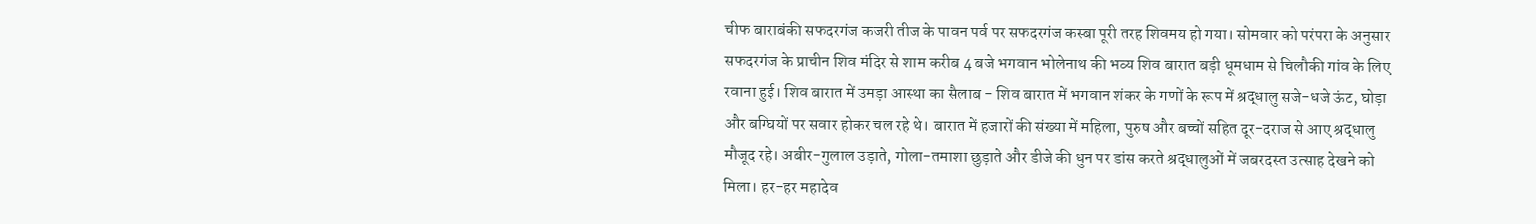चीफ बाराबंकी सफदरगंज कजरी तीज के पावन पर्व पर सफदरगंज कस्बा पूरी तरह शिवमय हो गया। सोमवार को परंपरा के अनुसार सफदरगंज के प्राचीन शिव मंदिर से शाम करीब 4 बजे भगवान भोलेनाथ की भव्य शिव बारात बड़ी धूमधाम से चिलौकी गांव के लिए रवाना हुई। शिव बारात में उमड़ा आस्था का सैलाब - शिव बारात में भगवान शंकर के गणों के रूप में श्रद्धालु सजे-धजे ऊंट, घोड़ा और बग्घियों पर सवार होकर चल रहे थे। बारात में हजारों की संख्या में महिला, पुरुष और बच्चों सहित दूर-दराज से आए श्रद्धालु मौजूद रहे। अबीर-गुलाल उड़ाते, गोला-तमाशा छुड़ाते और डीजे की धुन पर डांस करते श्रद्धालुओं में जबरदस्त उत्साह देखने को मिला। हर-हर महादेव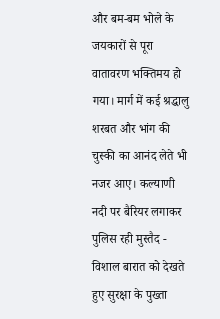और बम-बम भोले के जयकारों से पूरा वातावरण भक्तिमय हो गया। मार्ग में कई श्रद्धालु शरबत और भांग की चुस्की का आनंद लेते भी नजर आए। कल्याणी नदी पर बैरियर लगाकर पुलिस रही मुस्तैद - विशाल बारात को देखते हुए सुरक्षा के पुख्ता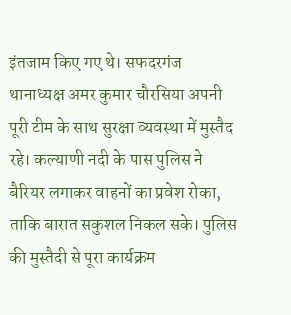इंतजाम किए गए थे। सफदरगंज थानाध्यक्ष अमर कुमार चौरसिया अपनी पूरी टीम के साथ सुरक्षा व्यवस्था में मुस्तैद रहे। कल्याणी नदी के पास पुलिस ने बैरियर लगाकर वाहनों का प्रवेश रोका, ताकि बारात सकुशल निकल सके। पुलिस की मुस्तैदी से पूरा कार्यक्रम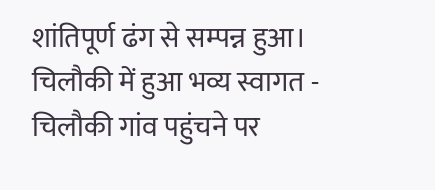शांतिपूर्ण ढंग से सम्पन्न हुआ। चिलौकी में हुआ भव्य स्वागत - चिलौकी गांव पहुंचने पर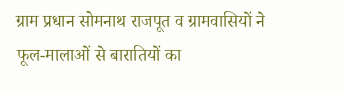ग्राम प्रधान सोमनाथ राजपूत व ग्रामवासियों ने फूल-मालाओं से बारातियों का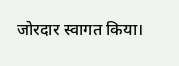जोरदार स्वागत किया।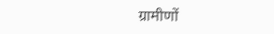ग्रामीणों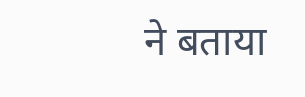ने बताया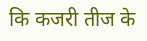कि कजरी तीज के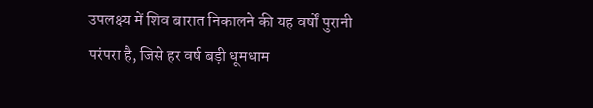उपलक्ष्य में शिव बारात निकालने की यह वर्षों पुरानी परंपरा है, जिसे हर वर्ष बड़ी धूमधाम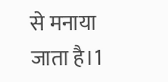से मनाया जाता है।1